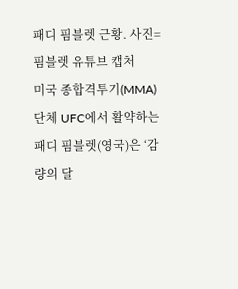패디 핌블렛 근황. 사진=핌블렛 유튜브 캡처
미국 종합격투기(MMA) 단체 UFC에서 활약하는 패디 핌블렛(영국)은 ‘감량의 달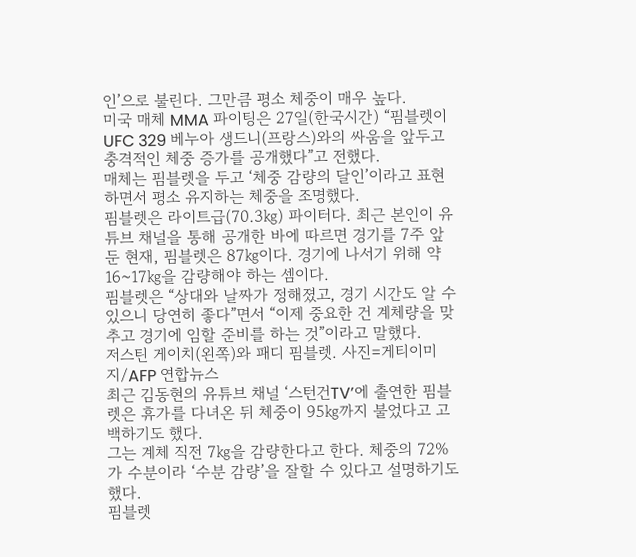인’으로 불린다. 그만큼 평소 체중이 매우 높다.
미국 매체 MMA 파이팅은 27일(한국시간) “핌블렛이 UFC 329 베누아 생드니(프랑스)와의 싸움을 앞두고 충격적인 체중 증가를 공개했다”고 전했다.
매체는 핌블렛을 두고 ‘체중 감량의 달인’이라고 표현하면서 평소 유지하는 체중을 조명했다.
핌블렛은 라이트급(70.3㎏) 파이터다. 최근 본인이 유튜브 채널을 통해 공개한 바에 따르면 경기를 7주 앞둔 현재, 핌블렛은 87㎏이다. 경기에 나서기 위해 약 16~17㎏을 감량해야 하는 셈이다.
핌블렛은 “상대와 날짜가 정해졌고, 경기 시간도 알 수 있으니 당연히 좋다”면서 “이제 중요한 건 계체량을 맞추고 경기에 임할 준비를 하는 것”이라고 말했다.
저스틴 게이치(왼쪽)와 패디 핌블렛. 사진=게티이미지/AFP 연합뉴스
최근 김동현의 유튜브 채널 ‘스턴건TV’에 출연한 핌블렛은 휴가를 다녀온 뒤 체중이 95㎏까지 불었다고 고백하기도 했다.
그는 계체 직전 7㎏을 감량한다고 한다. 체중의 72%가 수분이라 ‘수분 감량’을 잘할 수 있다고 설명하기도 했다.
핌블렛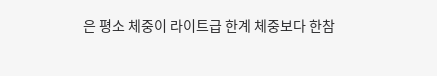은 평소 체중이 라이트급 한계 체중보다 한참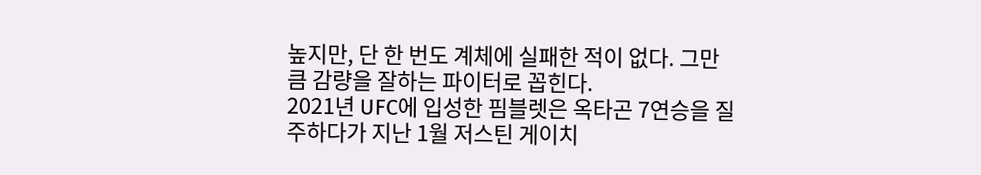높지만, 단 한 번도 계체에 실패한 적이 없다. 그만큼 감량을 잘하는 파이터로 꼽힌다.
2021년 UFC에 입성한 핌블렛은 옥타곤 7연승을 질주하다가 지난 1월 저스틴 게이치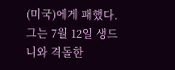(미국)에게 패했다. 그는 7월 12일 생드니와 격돌한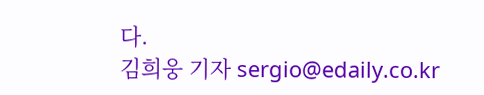다.
김희웅 기자 sergio@edaily.co.kr